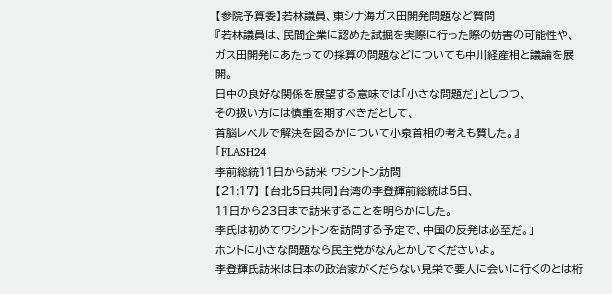【参院予算委】若林議員、東シナ海ガス田開発問題など質問
『若林議員は、民間企業に認めた試掘を実際に行った際の妨害の可能性や、
ガス田開発にあたっての採算の問題などについても中川経産相と議論を展開。
日中の良好な関係を展望する意味では「小さな問題だ」としつつ、
その扱い方には慎重を期すべきだとして、
首脳レベルで解決を図るかについて小泉首相の考えも質した。』
「FLASH24
李前総統11日から訪米 ワシントン訪問
【21:17】 【台北5日共同】台湾の李登輝前総統は5日、
11日から23日まで訪米することを明らかにした。
李氏は初めてワシントンを訪問する予定で、中国の反発は必至だ。」
ホントに小さな問題なら民主党がなんとかしてくださいよ。
李登輝氏訪米は日本の政治家がくだらない見栄で要人に会いに行くのとは桁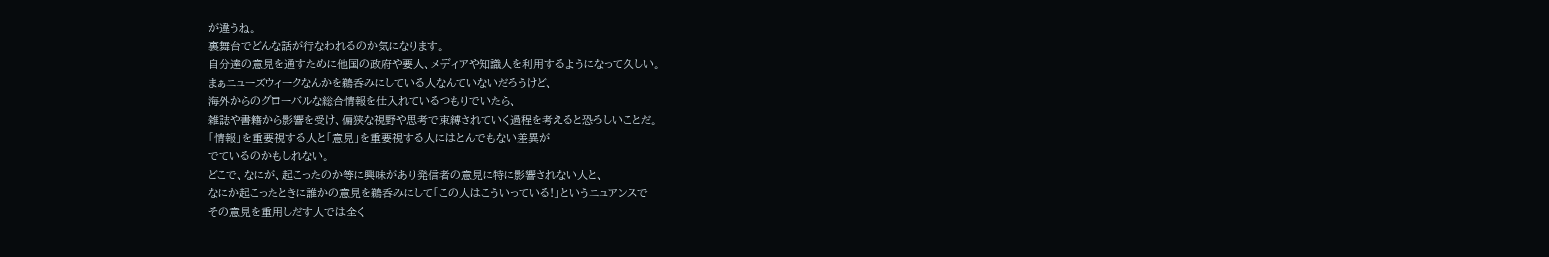が違うね。
裏舞台でどんな話が行なわれるのか気になります。
自分達の意見を通すために他国の政府や要人、メディアや知識人を利用するようになって久しい。
まぁニューズウィークなんかを鵜呑みにしている人なんていないだろうけど、
海外からのグローバルな総合情報を仕入れているつもりでいたら、
雑誌や書籍から影響を受け、偏狭な視野や思考で束縛されていく過程を考えると恐ろしいことだ。
「情報」を重要視する人と「意見」を重要視する人にはとんでもない差異が
でているのかもしれない。
どこで、なにが、起こったのか等に興味があり発信者の意見に特に影響されない人と、
なにか起こったときに誰かの意見を鵜呑みにして「この人はこういっている!」というニュアンスで
その意見を重用しだす人では全く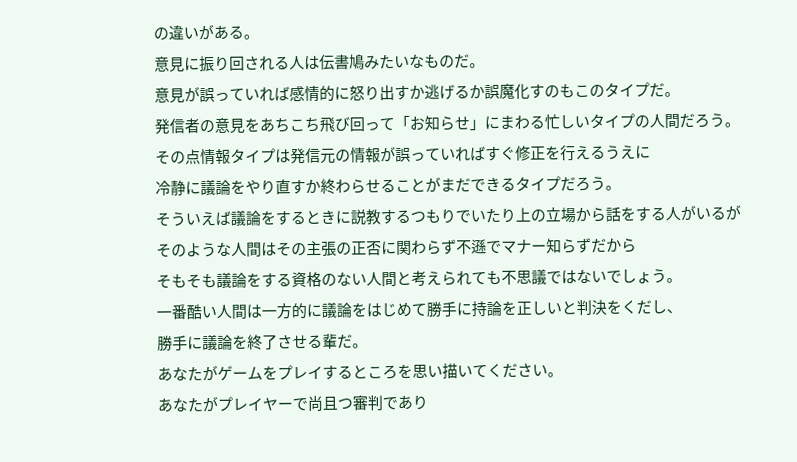の違いがある。
意見に振り回される人は伝書鳩みたいなものだ。
意見が誤っていれば感情的に怒り出すか逃げるか誤魔化すのもこのタイプだ。
発信者の意見をあちこち飛び回って「お知らせ」にまわる忙しいタイプの人間だろう。
その点情報タイプは発信元の情報が誤っていればすぐ修正を行えるうえに
冷静に議論をやり直すか終わらせることがまだできるタイプだろう。
そういえば議論をするときに説教するつもりでいたり上の立場から話をする人がいるが
そのような人間はその主張の正否に関わらず不遜でマナー知らずだから
そもそも議論をする資格のない人間と考えられても不思議ではないでしょう。
一番酷い人間は一方的に議論をはじめて勝手に持論を正しいと判決をくだし、
勝手に議論を終了させる輩だ。
あなたがゲームをプレイするところを思い描いてください。
あなたがプレイヤーで尚且つ審判であり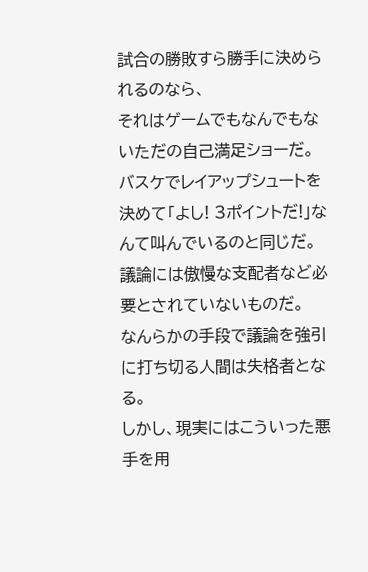試合の勝敗すら勝手に決められるのなら、
それはゲームでもなんでもないただの自己満足ショーだ。
バスケでレイアップシュートを決めて「よし! 3ポイントだ!」なんて叫んでいるのと同じだ。
議論には傲慢な支配者など必要とされていないものだ。
なんらかの手段で議論を強引に打ち切る人間は失格者となる。
しかし、現実にはこういった悪手を用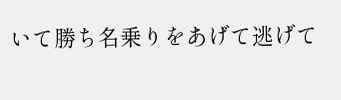いて勝ち名乗りをあげて逃げて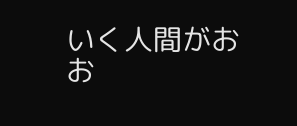いく人間がおお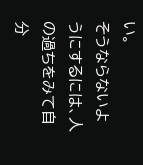い。
そうならないようにするには、人の過ちをみて自分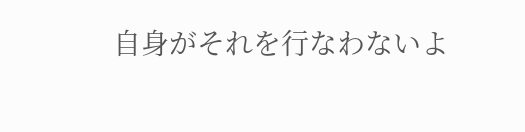自身がそれを行なわないよ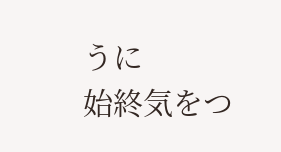うに
始終気をつ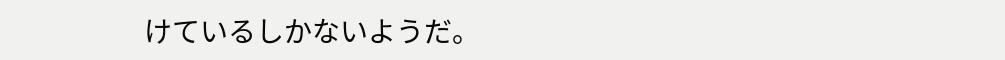けているしかないようだ。